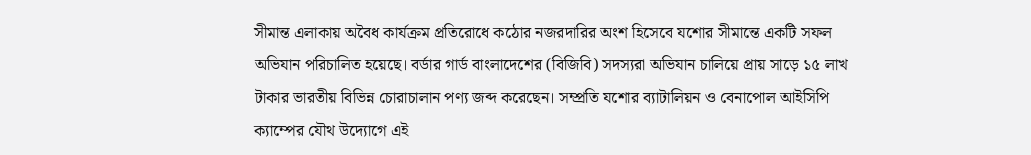সীমান্ত এলাকায় অবৈধ কার্যক্রম প্রতিরোধে কঠোর নজরদারির অংশ হিসেবে যশোর সীমান্তে একটি সফল অভিযান পরিচালিত হয়েছে। বর্ডার গার্ড বাংলাদেশের (বিজিবি) সদস্যরা অভিযান চালিয়ে প্রায় সাড়ে ১৫ লাখ টাকার ভারতীয় বিভিন্ন চোরাচালান পণ্য জব্দ করেছেন। সম্প্রতি যশোর ব্যাটালিয়ন ও বেনাপোল আইসিপি ক্যাম্পের যৌথ উদ্যোগে এই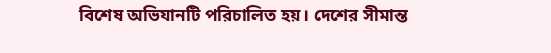বিশেষ অভিযানটি পরিচালিত হয়। দেশের সীমান্ত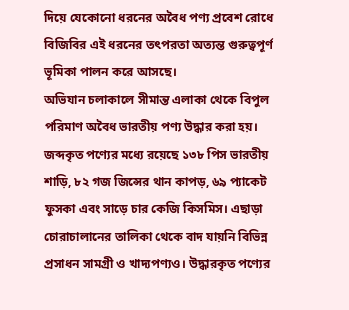দিয়ে যেকোনো ধরনের অবৈধ পণ্য প্রবেশ রোধে বিজিবির এই ধরনের তৎপরতা অত্যন্ত গুরুত্বপূর্ণ ভূমিকা পালন করে আসছে।
অভিযান চলাকালে সীমান্ত এলাকা থেকে বিপুল পরিমাণ অবৈধ ভারতীয় পণ্য উদ্ধার করা হয়। জব্দকৃত পণ্যের মধ্যে রয়েছে ১৩৮ পিস ভারতীয় শাড়ি, ৮২ গজ জিন্সের থান কাপড়, ৬৯ প্যাকেট ফুসকা এবং সাড়ে চার কেজি কিসমিস। এছাড়া চোরাচালানের তালিকা থেকে বাদ যায়নি বিভিন্ন প্রসাধন সামগ্রী ও খাদ্যপণ্যও। উদ্ধারকৃত পণ্যের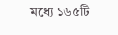মধ্যে ১৬৫টি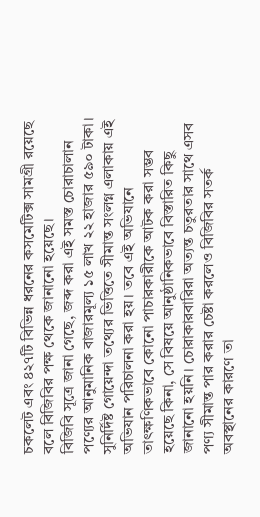চকলেট এবং ৪২৭টি বিভিন্ন ধরনের কসমেটিক্স সামগ্রী রয়েছে বলে বিজিবির পক্ষ থেকে জানানো হয়েছে।
বিজিবি সূত্রে জানা গেছে, জব্দ করা এই সমস্ত চোরাচালান পণ্যের আনুমানিক বাজারমূল্য ১৫ লাখ ২২ হাজার ৫৯০ টাকা। সুনির্দিষ্ট গোয়েন্দা তথ্যের ভিত্তিতে সীমান্ত সংলগ্ন এলাকায় এই অভিযান পরিচালনা করা হয়। তবে এই অভিযানে তাৎক্ষণিকভাবে কোনো পাচারকারীকে আটক করা সম্ভব হয়েছে কিনা, সে বিষয়ে আনুষ্ঠানিকভাবে বিস্তারিত কিছু জানানো হয়নি। চোরাকারবারিরা অত্যন্ত চতুরতার সাথে এসব পণ্য সীমান্ত পার করার চেষ্টা করলেও বিজিবির সতর্ক অবস্থানের কারণে তা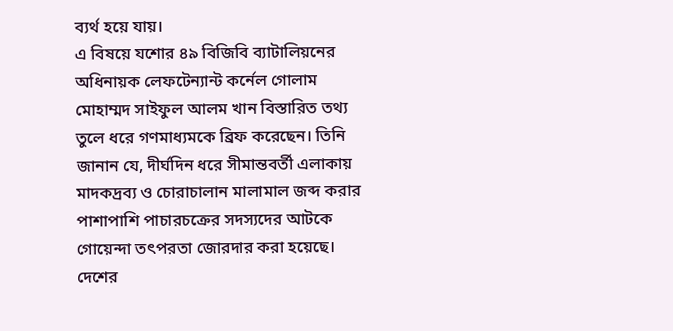ব্যর্থ হয়ে যায়।
এ বিষয়ে যশোর ৪৯ বিজিবি ব্যাটালিয়নের অধিনায়ক লেফটেন্যান্ট কর্নেল গোলাম মোহাম্মদ সাইফুল আলম খান বিস্তারিত তথ্য তুলে ধরে গণমাধ্যমকে ব্রিফ করেছেন। তিনি জানান যে, দীর্ঘদিন ধরে সীমান্তবর্তী এলাকায় মাদকদ্রব্য ও চোরাচালান মালামাল জব্দ করার পাশাপাশি পাচারচক্রের সদস্যদের আটকে গোয়েন্দা তৎপরতা জোরদার করা হয়েছে। দেশের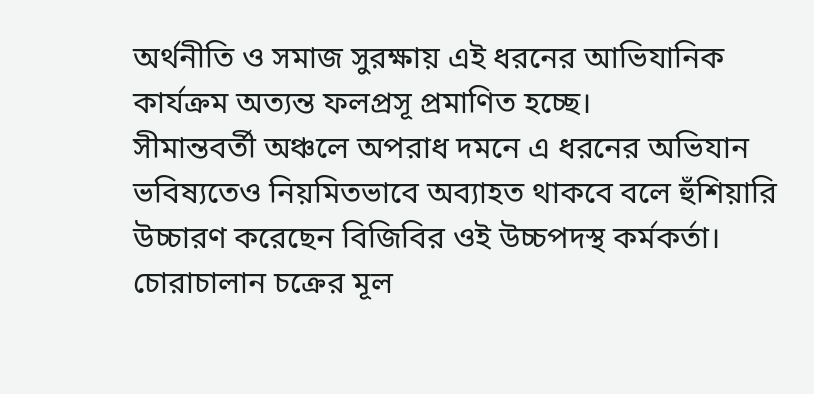অর্থনীতি ও সমাজ সুরক্ষায় এই ধরনের আভিযানিক কার্যক্রম অত্যন্ত ফলপ্রসূ প্রমাণিত হচ্ছে।
সীমান্তবর্তী অঞ্চলে অপরাধ দমনে এ ধরনের অভিযান ভবিষ্যতেও নিয়মিতভাবে অব্যাহত থাকবে বলে হুঁশিয়ারি উচ্চারণ করেছেন বিজিবির ওই উচ্চপদস্থ কর্মকর্তা। চোরাচালান চক্রের মূল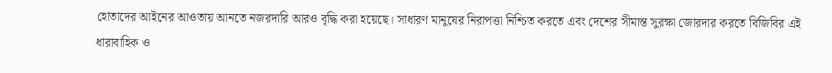হোতাদের আইনের আওতায় আনতে নজরদারি আরও বৃদ্ধি করা হয়েছে। সাধারণ মানুষের নিরাপত্তা নিশ্চিত করতে এবং দেশের সীমান্ত সুরক্ষা জোরদার করতে বিজিবির এই ধারাবাহিক ও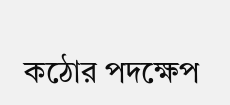কঠোর পদক্ষেপ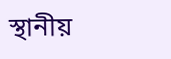স্থানীয়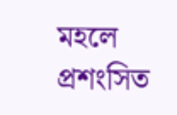মহলে প্রশংসিত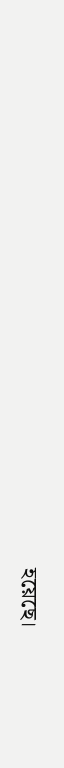হয়েছে।